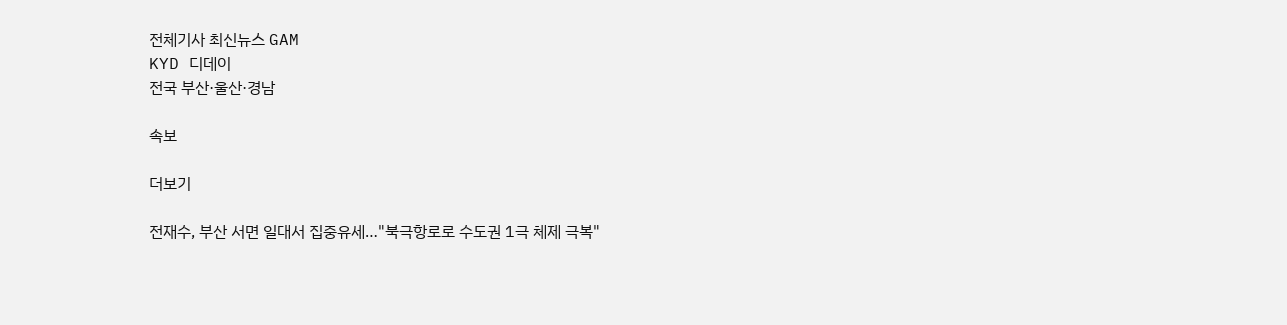전체기사 최신뉴스 GAM
KYD 디데이
전국 부산·울산·경남

속보

더보기

전재수, 부산 서면 일대서 집중유세…"북극항로로 수도권 1극 체제 극복"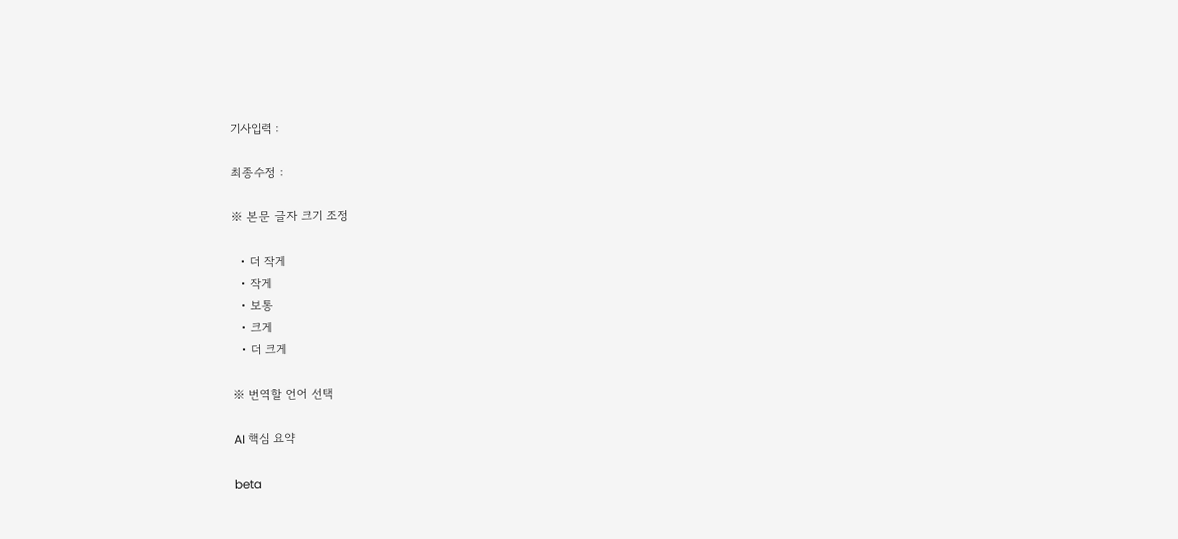기사입력 :

최종수정 :

※ 본문 글자 크기 조정

  • 더 작게
  • 작게
  • 보통
  • 크게
  • 더 크게

※ 번역할 언어 선택

AI 핵심 요약

beta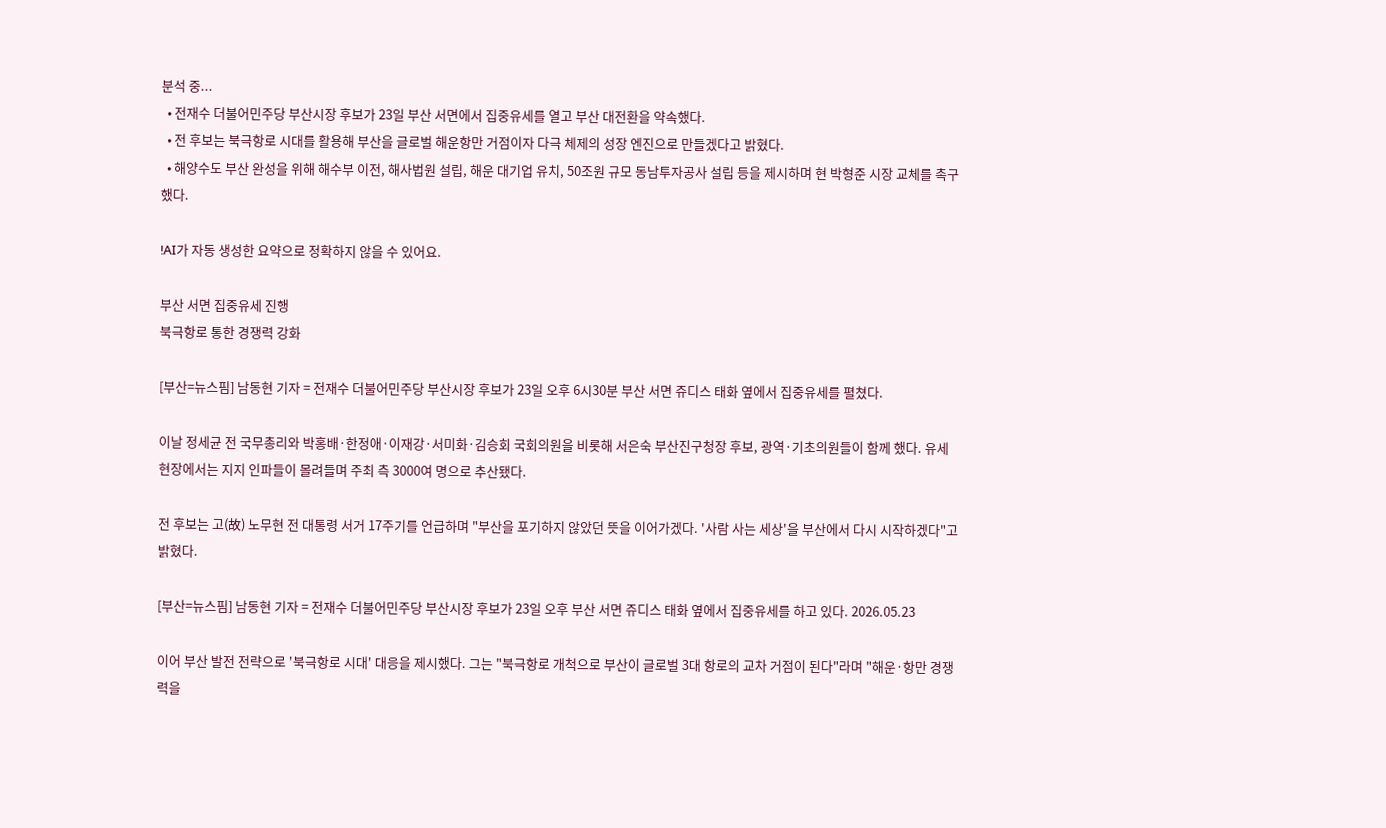분석 중...
  • 전재수 더불어민주당 부산시장 후보가 23일 부산 서면에서 집중유세를 열고 부산 대전환을 약속했다.
  • 전 후보는 북극항로 시대를 활용해 부산을 글로벌 해운항만 거점이자 다극 체제의 성장 엔진으로 만들겠다고 밝혔다.
  • 해양수도 부산 완성을 위해 해수부 이전, 해사법원 설립, 해운 대기업 유치, 50조원 규모 동남투자공사 설립 등을 제시하며 현 박형준 시장 교체를 촉구했다.

!AI가 자동 생성한 요약으로 정확하지 않을 수 있어요.

부산 서면 집중유세 진행
북극항로 통한 경쟁력 강화

[부산=뉴스핌] 남동현 기자 = 전재수 더불어민주당 부산시장 후보가 23일 오후 6시30분 부산 서면 쥬디스 태화 옆에서 집중유세를 펼쳤다.

이날 정세균 전 국무총리와 박홍배·한정애·이재강·서미화·김승회 국회의원을 비롯해 서은숙 부산진구청장 후보, 광역·기초의원들이 함께 했다. 유세 현장에서는 지지 인파들이 몰려들며 주최 측 3000여 명으로 추산됐다.

전 후보는 고(故) 노무현 전 대통령 서거 17주기를 언급하며 "부산을 포기하지 않았던 뜻을 이어가겠다. '사람 사는 세상'을 부산에서 다시 시작하겠다"고 밝혔다.

[부산=뉴스핌] 남동현 기자 = 전재수 더불어민주당 부산시장 후보가 23일 오후 부산 서면 쥬디스 태화 옆에서 집중유세를 하고 있다. 2026.05.23

이어 부산 발전 전략으로 '북극항로 시대' 대응을 제시했다. 그는 "북극항로 개척으로 부산이 글로벌 3대 항로의 교차 거점이 된다"라며 "해운·항만 경쟁력을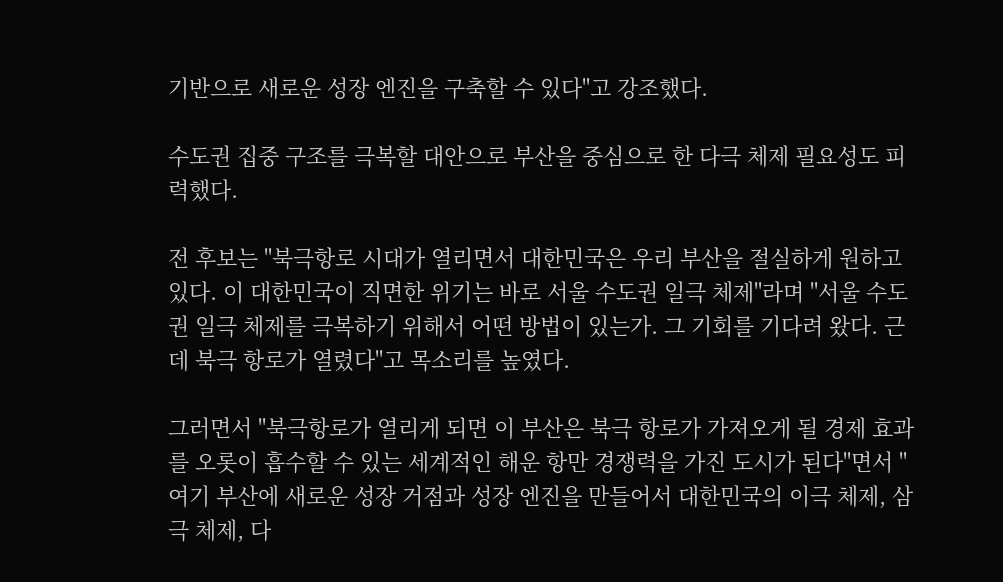기반으로 새로운 성장 엔진을 구축할 수 있다"고 강조했다.

수도권 집중 구조를 극복할 대안으로 부산을 중심으로 한 다극 체제 필요성도 피력했다.

전 후보는 "북극항로 시대가 열리면서 대한민국은 우리 부산을 절실하게 원하고 있다. 이 대한민국이 직면한 위기는 바로 서울 수도권 일극 체제"라며 "서울 수도권 일극 체제를 극복하기 위해서 어떤 방법이 있는가. 그 기회를 기다려 왔다. 근데 북극 항로가 열렸다"고 목소리를 높였다.

그러면서 "북극항로가 열리게 되면 이 부산은 북극 항로가 가져오게 될 경제 효과를 오롯이 흡수할 수 있는 세계적인 해운 항만 경쟁력을 가진 도시가 된다"면서 "여기 부산에 새로운 성장 거점과 성장 엔진을 만들어서 대한민국의 이극 체제, 삼극 체제, 다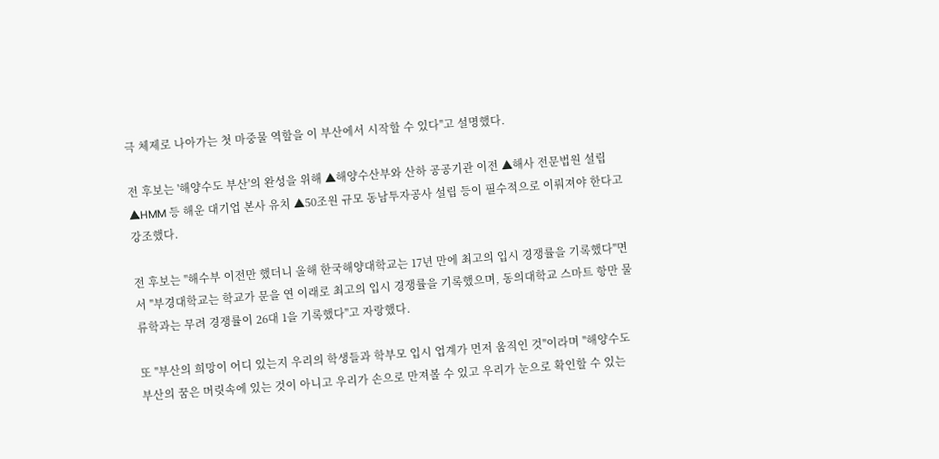극 체제로 나아가는 첫 마중물 역할을 이 부산에서 시작할 수 있다"고 설명했다.

전 후보는 '해양수도 부산'의 완성을 위해 ▲해양수산부와 산하 공공기관 이전 ▲해사 전문법원 설립 ▲HMM 등 해운 대기업 본사 유치 ▲50조원 규모 동남투자공사 설립 등이 필수적으로 이뤄져야 한다고 강조했다.

전 후보는 "해수부 이전만 했더니 올해 한국해양대학교는 17년 만에 최고의 입시 경쟁률을 기록했다"면서 "부경대학교는 학교가 문을 연 이래로 최고의 입시 경쟁률을 기록했으며, 동의대학교 스마트 항만 물류학과는 무려 경쟁률이 26대 1을 기록했다"고 자랑했다.

또 "부산의 희망이 어디 있는지 우리의 학생들과 학부모 입시 업계가 먼저 움직인 것"이라며 "해양수도 부산의 꿈은 머릿속에 있는 것이 아니고 우리가 손으로 만져볼 수 있고 우리가 눈으로 확인할 수 있는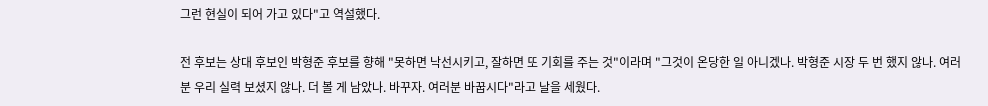그런 현실이 되어 가고 있다"고 역설했다.

전 후보는 상대 후보인 박형준 후보를 향해 "못하면 낙선시키고, 잘하면 또 기회를 주는 것"이라며 "그것이 온당한 일 아니겠나. 박형준 시장 두 번 했지 않나. 여러분 우리 실력 보셨지 않나. 더 볼 게 남았나. 바꾸자. 여러분 바꿉시다"라고 날을 세웠다.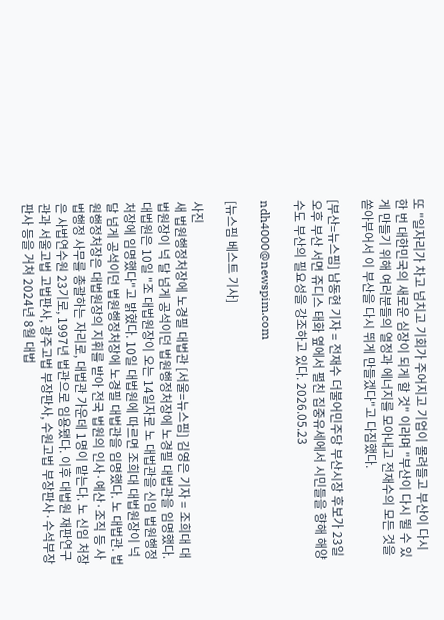또 "일자리가 차고 넘치고 기회가 주어지고 기업이 몰려들고 부산이 다시 한 번 대한민국의 새로운 심장이 되게 할 것" 이라며 "부산이 다시 뛸 수 있게 만들기 위해 여러분들의 열정과 에너지를 모아내고 전재수의 모든 것을 쏟아부어서 이 부산을 다시 뛰게 만들겠다"고 다짐했다.

[부산=뉴스핌] 남동현 기자 = 전재수 더불어민주당 부산시장 후보가 23일 오후 부산 서면 쥬디스 태화 옆에서 펼친 집중유세에서 시민들을 향해 해양수도 부산의 필요성을 강조하고 있다. 2026.05.23

ndh4000@newspim.com

[뉴스핌 베스트 기사]

사진
새 법원행정처장에 노경필 대법관 [서울=뉴스핌] 김영은 기자 = 조희대 대법원장이 넉 달 넘게 공석이던 법원행정처장에 노경필 대법관을 임명했다. 대법원은 10일 "조 대법원장이 오는 14일자로 노 대법관을 신임 법원행정처장에 임명했다"고 밝혔다. 10일 대법원에 따르면 조희대 대법원장이 넉 달 넘게 공석이던 법원행정처장에 노경필 대법관을 임명했다. 노 대법관. 법원행정처장은 대법원장의 지휘를 받아 전국 법원의 인사·예산·조직 등 사법행정 사무를 총괄하는 자리로, 대법관 가운데 1명이 맡는다. 노 신임 처장은 사법연수원 23기로, 1997년 법관으로 임용됐다. 이후 대법원 재판연구관과 서울고법 고법판사, 광주고법 부장판사, 수원고법 부장판사·수석부장판사 등을 거쳐 2024년 8월 대법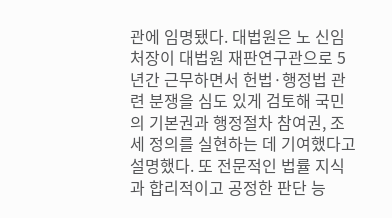관에 임명됐다. 대법원은 노 신임 처장이 대법원 재판연구관으로 5년간 근무하면서 헌법·행정법 관련 분쟁을 심도 있게 검토해 국민의 기본권과 행정절차 참여권, 조세 정의를 실현하는 데 기여했다고 설명했다. 또 전문적인 법률 지식과 합리적이고 공정한 판단 능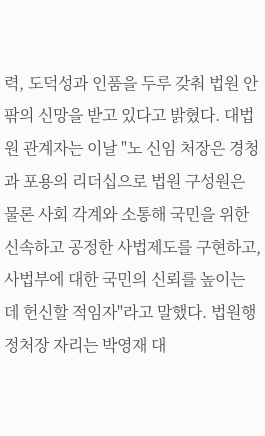력, 도덕성과 인품을 두루 갖춰 법원 안팎의 신망을 받고 있다고 밝혔다. 대법원 관계자는 이날 "노 신임 처장은 경청과 포용의 리더십으로 법원 구성원은 물론 사회 각계와 소통해 국민을 위한 신속하고 공정한 사법제도를 구현하고, 사법부에 대한 국민의 신뢰를 높이는 데 헌신할 적임자"라고 말했다. 법원행정처장 자리는 박영재 대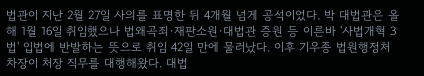법관이 지난 2월 27일 사의를 표명한 뒤 4개월 넘게 공석이었다. 박 대법관은 올해 1월 16일 취임했으나 법왜곡죄·재판소원·대법관 증원 등 이른바 '사법개혁 3법' 입법에 반발하는 뜻으로 취임 42일 만에 물러났다. 이후 기우종 법원행정처 차장이 처장 직무를 대행해왔다. 대법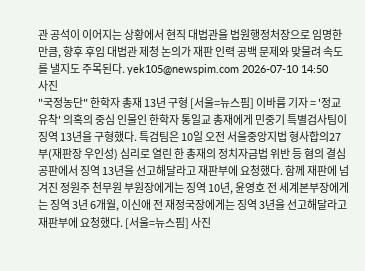관 공석이 이어지는 상황에서 현직 대법관을 법원행정처장으로 임명한 만큼, 향후 후임 대법관 제청 논의가 재판 인력 공백 문제와 맞물려 속도를 낼지도 주목된다. yek105@newspim.com 2026-07-10 14:50
사진
"국정농단" 한학자 총재 13년 구형 [서울=뉴스핌] 이바름 기자 = '정교유착' 의혹의 중심 인물인 한학자 통일교 총재에게 민중기 특별검사팀이 징역 13년을 구형했다. 특검팀은 10일 오전 서울중앙지법 형사합의27부(재판장 우인성) 심리로 열린 한 총재의 정치자금법 위반 등 혐의 결심 공판에서 징역 13년을 선고해달라고 재판부에 요청했다. 함께 재판에 넘겨진 정원주 천무원 부원장에게는 징역 10년, 윤영호 전 세계본부장에게는 징역 3년 6개월, 이신애 전 재정국장에게는 징역 3년을 선고해달라고 재판부에 요청했다. [서울=뉴스핌] 사진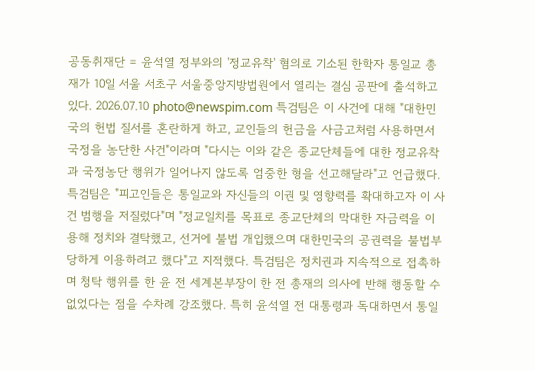공동취재단 = 윤석열 정부와의 '정교유착' 혐의로 기소된 한학자 통일교 총재가 10일 서울 서초구 서울중앙지방법원에서 열리는 결심 공판에 출석하고 있다. 2026.07.10 photo@newspim.com 특검팀은 이 사건에 대해 "대한민국의 헌법 질서를 혼란하게 하고, 교인들의 헌금을 사금고처럼 사용하면서 국정을 농단한 사건"이라며 "다시는 이와 같은 종교단체들에 대한 정교유착과 국정농단 행위가 일어나지 않도록 엄중한 형을 선고해달라"고 언급했다. 특검팀은 "피고인들은 통일교와 자신들의 이권 및 영향력를 확대하고자 이 사건 범행을 저질렀다"며 "정교일치를 목표로 종교단체의 막대한 자금력을 이용해 정치와 결탁했고, 선거에 불법 개입했으며 대한민국의 공권력을 불법부당하게 이용하려고 했다"고 지적했다. 특검팀은 정치권과 지속적으로 접촉하며 청탁 행위를 한 윤 전 세계본부장이 한 전 총재의 의사에 반해 행동할 수 없었다는 점을 수차례 강조했다. 특히 윤석열 전 대통령과 독대하면서 통일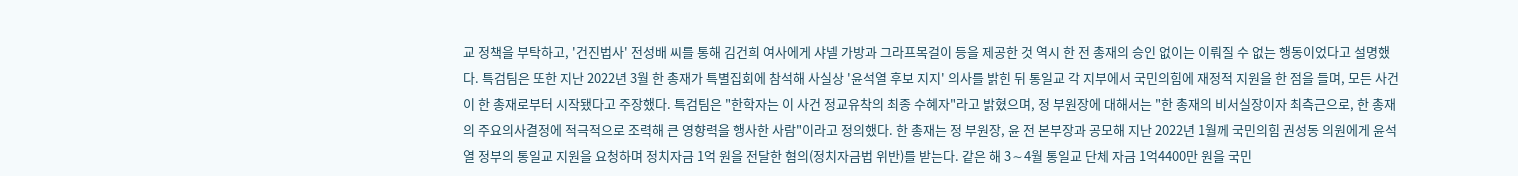교 정책을 부탁하고, '건진법사' 전성배 씨를 통해 김건희 여사에게 샤넬 가방과 그라프목걸이 등을 제공한 것 역시 한 전 총재의 승인 없이는 이뤄질 수 없는 행동이었다고 설명했다. 특검팀은 또한 지난 2022년 3월 한 총재가 특별집회에 참석해 사실상 '윤석열 후보 지지' 의사를 밝힌 뒤 통일교 각 지부에서 국민의힘에 재정적 지원을 한 점을 들며, 모든 사건이 한 총재로부터 시작됐다고 주장했다. 특검팀은 "한학자는 이 사건 정교유착의 최종 수혜자"라고 밝혔으며, 정 부원장에 대해서는 "한 총재의 비서실장이자 최측근으로, 한 총재의 주요의사결정에 적극적으로 조력해 큰 영향력을 행사한 사람"이라고 정의했다. 한 총재는 정 부원장, 윤 전 본부장과 공모해 지난 2022년 1월께 국민의힘 권성동 의원에게 윤석열 정부의 통일교 지원을 요청하며 정치자금 1억 원을 전달한 혐의(정치자금법 위반)를 받는다. 같은 해 3∼4월 통일교 단체 자금 1억4400만 원을 국민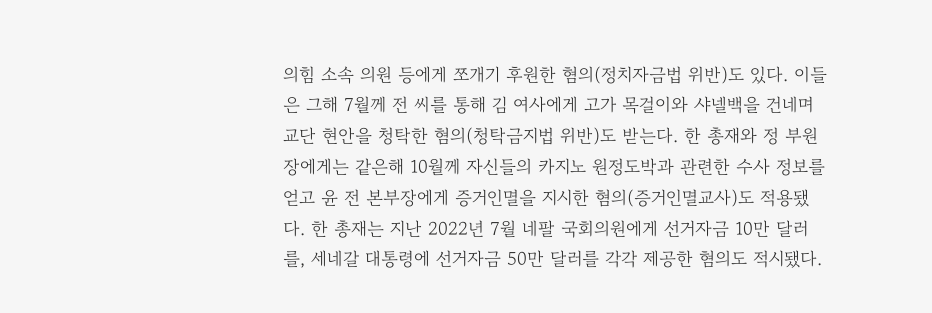의힘 소속 의원 등에게 쪼개기 후원한 혐의(정치자금법 위반)도 있다. 이들은 그해 7월께 전 씨를 통해 김 여사에게 고가 목걸이와 샤넬백을 건네며 교단 현안을 청탁한 혐의(청탁금지법 위반)도 받는다. 한 총재와 정 부원장에게는 같은해 10월께 자신들의 카지노 원정도박과 관련한 수사 정보를 얻고 윤 전 본부장에게 증거인멸을 지시한 혐의(증거인멸교사)도 적용됐다. 한 총재는 지난 2022년 7월 네팔 국회의원에게 선거자금 10만 달러를, 세네갈 대통령에 선거자금 50만 달러를 각각 제공한 혐의도 적시됐다.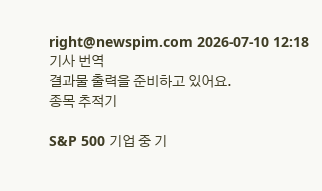right@newspim.com 2026-07-10 12:18
기사 번역
결과물 출력을 준비하고 있어요.
종목 추적기

S&P 500 기업 중 기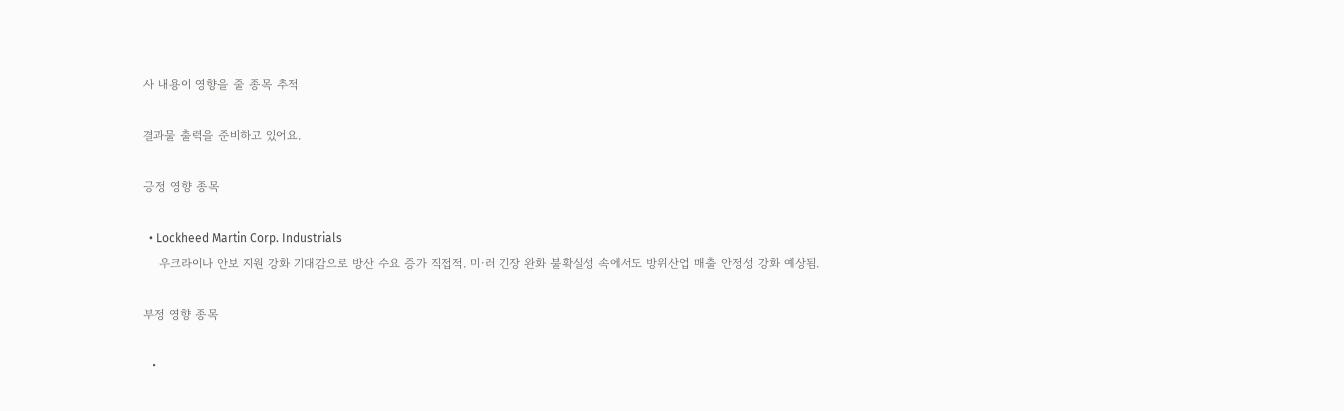사 내용이 영향을 줄 종목 추적

결과물 출력을 준비하고 있어요.

긍정 영향 종목

  • Lockheed Martin Corp. Industrials
    우크라이나 안보 지원 강화 기대감으로 방산 수요 증가 직접적. 미·러 긴장 완화 불확실성 속에서도 방위산업 매출 안정성 강화 예상됨.

부정 영향 종목

  •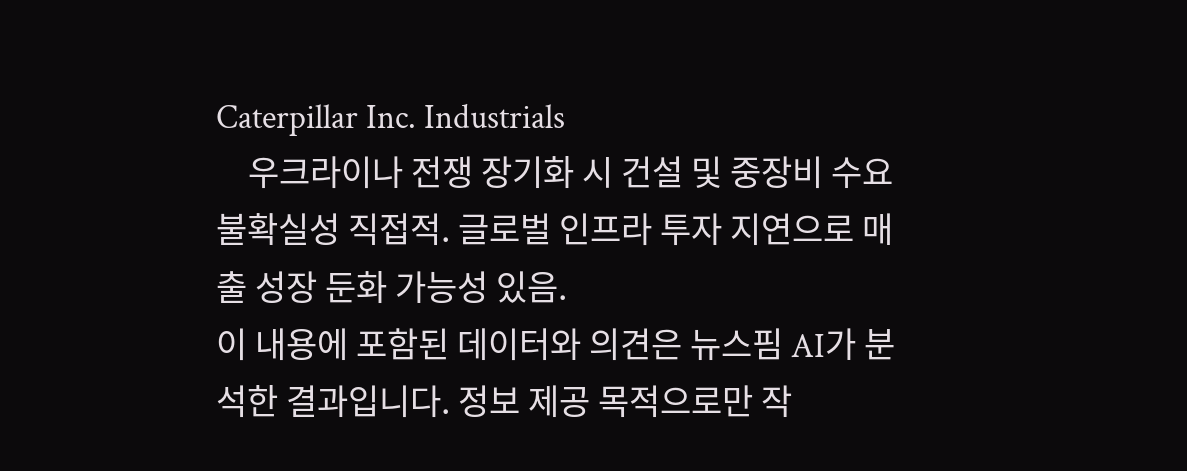Caterpillar Inc. Industrials
    우크라이나 전쟁 장기화 시 건설 및 중장비 수요 불확실성 직접적. 글로벌 인프라 투자 지연으로 매출 성장 둔화 가능성 있음.
이 내용에 포함된 데이터와 의견은 뉴스핌 AI가 분석한 결과입니다. 정보 제공 목적으로만 작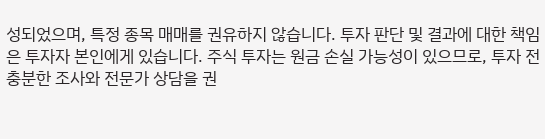성되었으며, 특정 종목 매매를 권유하지 않습니다. 투자 판단 및 결과에 대한 책임은 투자자 본인에게 있습니다. 주식 투자는 원금 손실 가능성이 있으므로, 투자 전 충분한 조사와 전문가 상담을 권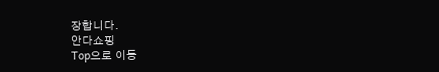장합니다.
안다쇼핑
Top으로 이동